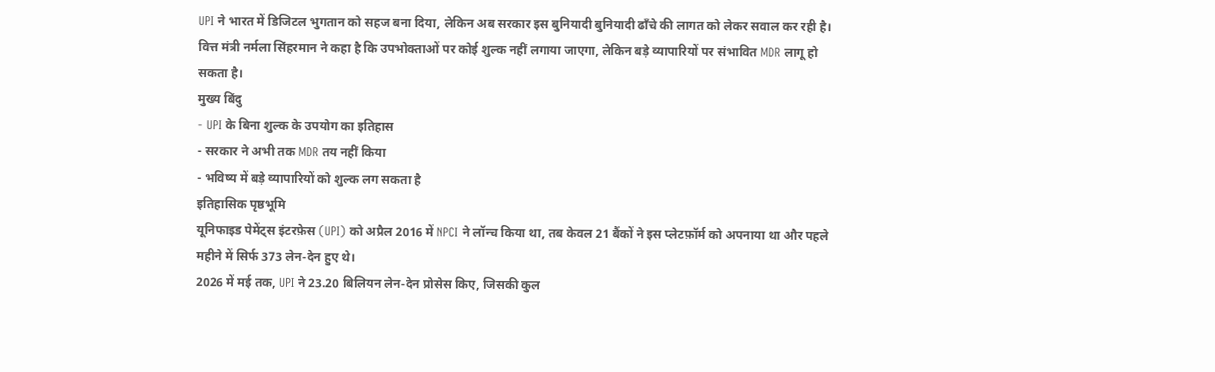UPI ने भारत में डिजिटल भुगतान को सहज बना दिया, लेकिन अब सरकार इस बुनियादी बुनियादी ढाँचे की लागत को लेकर सवाल कर रही है। वित्त मंत्री नर्मला सिंहरमान ने कहा है कि उपभोक्ताओं पर कोई शुल्क नहीं लगाया जाएगा, लेकिन बड़े व्यापारियों पर संभावित MDR लागू हो सकता है।
मुख्य बिंदु
- UPI के बिना शुल्क के उपयोग का इतिहास
- सरकार ने अभी तक MDR तय नहीं किया
- भविष्य में बड़े व्यापारियों को शुल्क लग सकता है
इतिहासिक पृष्ठभूमि
यूनिफाइड पेमेंट्स इंटरफ़ेस (UPI) को अप्रैल 2016 में NPCI ने लॉन्च किया था, तब केवल 21 बैंकों ने इस प्लेटफ़ॉर्म को अपनाया था और पहले महीने में सिर्फ 373 लेन‑देन हुए थे।
2026 में मई तक, UPI ने 23.20 बिलियन लेन‑देन प्रोसेस किए, जिसकी कुल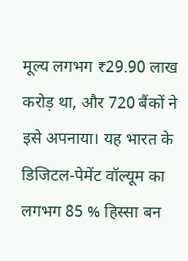मूल्य लगभग ₹29.90 लाख करोड़ था, और 720 बैंकों ने इसे अपनाया। यह भारत के डिजिटल‑पेमेंट वॉल्यूम का लगभग 85 % हिस्सा बन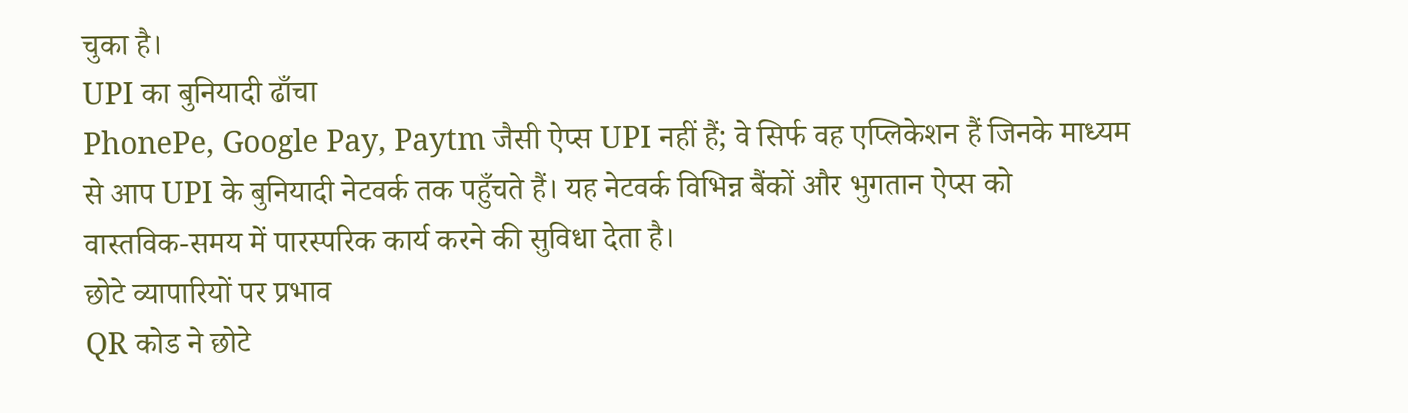चुका है।
UPI का बुनियादी ढाँचा
PhonePe, Google Pay, Paytm जैसी ऐप्स UPI नहीं हैं; वे सिर्फ वह एप्लिकेशन हैं जिनके माध्यम से आप UPI के बुनियादी नेटवर्क तक पहुँचते हैं। यह नेटवर्क विभिन्न बैंकों और भुगतान ऐप्स को वास्तविक‑समय में पारस्परिक कार्य करने की सुविधा देता है।
छोटे व्यापारियों पर प्रभाव
QR कोड ने छोटे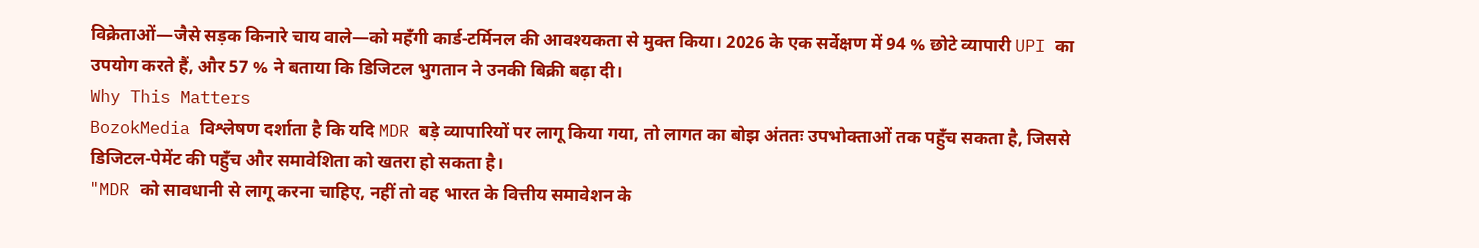विक्रेताओं—जैसे सड़क किनारे चाय वाले—को महँगी कार्ड‑टर्मिनल की आवश्यकता से मुक्त किया। 2026 के एक सर्वेक्षण में 94 % छोटे व्यापारी UPI का उपयोग करते हैं, और 57 % ने बताया कि डिजिटल भुगतान ने उनकी बिक्री बढ़ा दी।
Why This Matters
BozokMedia विश्लेषण दर्शाता है कि यदि MDR बड़े व्यापारियों पर लागू किया गया, तो लागत का बोझ अंततः उपभोक्ताओं तक पहुँच सकता है, जिससे डिजिटल‑पेमेंट की पहुँच और समावेशिता को खतरा हो सकता है।
"MDR को सावधानी से लागू करना चाहिए, नहीं तो वह भारत के वित्तीय समावेशन के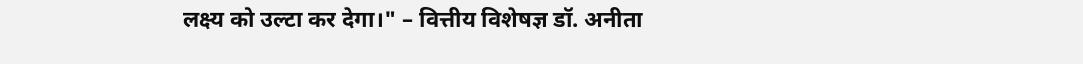लक्ष्य को उल्टा कर देगा।" – वित्तीय विशेषज्ञ डॉ. अनीता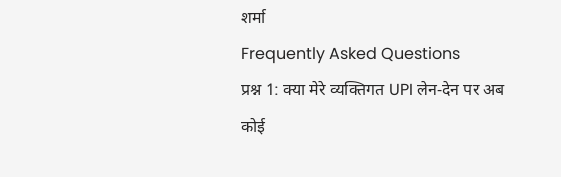शर्मा
Frequently Asked Questions
प्रश्न 1: क्या मेरे व्यक्तिगत UPI लेन‑देन पर अब कोई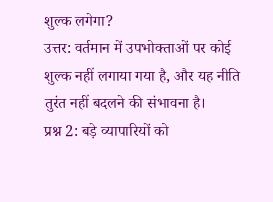शुल्क लगेगा?
उत्तर: वर्तमान में उपभोक्ताओं पर कोई शुल्क नहीं लगाया गया है, और यह नीति तुरंत नहीं बदलने की संभावना है।
प्रश्न 2: बड़े व्यापारियों को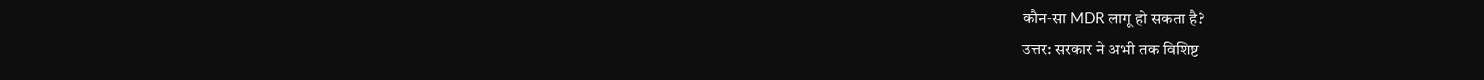कौन‑सा MDR लागू हो सकता है?
उत्तर: सरकार ने अभी तक विशिष्ट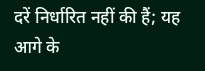दरें निर्धारित नहीं की हैं; यह आगे के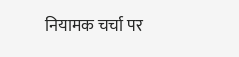नियामक चर्चा पर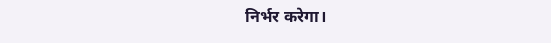निर्भर करेगा।